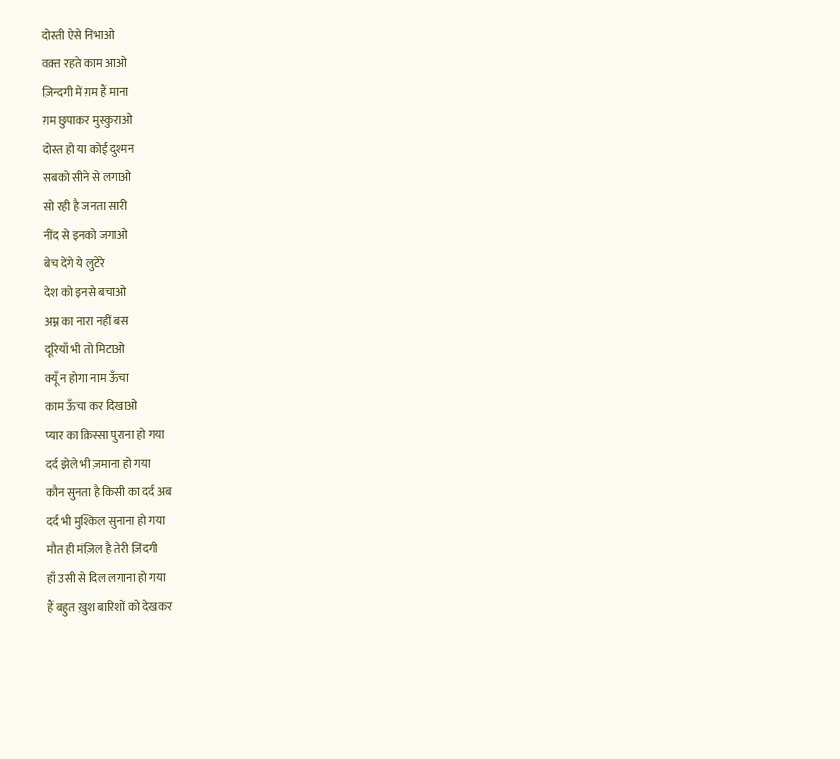दोस्ती ऐसे निभाओ
वक़्त रहते काम आओ
ज़िन्दगी में ग़म हैं माना
ग़म छुपाकर मुस्कुराओ
दोस्त हो या कोई दुश्मन
सबको सीने से लगाओ
सो रही है जनता सारी
नींद से इनको जगाओ
बेच देंगे ये लुटेरे
देश को इनसे बचाओ
अम्न का नारा नहीं बस
दूरियाँ भी तो मिटाओ
क्यूँ न होगा नाम ऊँचा
काम ऊँचा कर दिखाओ
प्यार का क़िस्सा पुराना हो गया
दर्द झेले भी ज़माना हो गया
कौन सुनता है किसी का दर्द अब
दर्द भी मुश्किल सुनाना हो गया
मौत ही मंज़िल है तेरी ज़िंदगी
हाँ उसी से दिल लगाना हो गया
हैं बहुत ख़ुश बारिशों को देखकर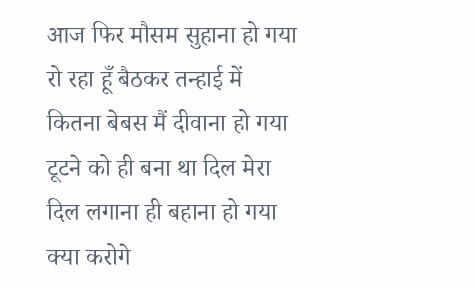आज फिर मौसम सुहाना हो गया
रो रहा हूँ बैठकर तन्हाई में
कितना बेबस मैं दीवाना हो गया
टूटने को ही बना था दिल मेरा
दिल लगाना ही बहाना हो गया
क्या करोगे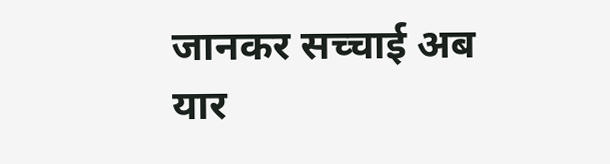जानकर सच्चाई अब
यार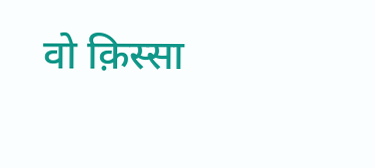वो क़िस्सा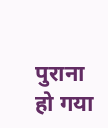पुराना हो गया